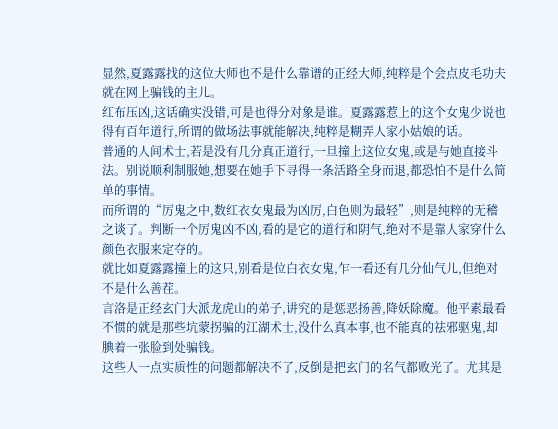显然,夏露露找的这位大师也不是什么靠谱的正经大师,纯粹是个会点皮毛功夫就在网上骗钱的主儿。
红布压凶,这话确实没错,可是也得分对象是谁。夏露露惹上的这个女鬼少说也得有百年道行,所谓的做场法事就能解决,纯粹是糊弄人家小姑娘的话。
普通的人间术士,若是没有几分真正道行,一旦撞上这位女鬼,或是与她直接斗法。别说顺利制服她,想要在她手下寻得一条活路全身而退,都恐怕不是什么简单的事情。
而所谓的“厉鬼之中,数红衣女鬼最为凶厉,白色则为最轻”,则是纯粹的无稽之谈了。判断一个厉鬼凶不凶,看的是它的道行和阴气,绝对不是靠人家穿什么颜色衣服来定夺的。
就比如夏露露撞上的这只,别看是位白衣女鬼,乍一看还有几分仙气儿,但绝对不是什么善茬。
言洛是正经玄门大派龙虎山的弟子,讲究的是惩恶扬善,降妖除魔。他平素最看不惯的就是那些坑蒙拐骗的江湖术士,没什么真本事,也不能真的祛邪驱鬼,却腆着一张脸到处骗钱。
这些人一点实质性的问题都解决不了,反倒是把玄门的名气都败光了。尤其是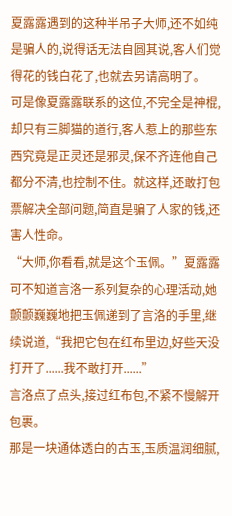夏露露遇到的这种半吊子大师,还不如纯是骗人的,说得话无法自圆其说,客人们觉得花的钱白花了,也就去另请高明了。
可是像夏露露联系的这位,不完全是神棍,却只有三脚猫的道行,客人惹上的那些东西究竟是正灵还是邪灵,保不齐连他自己都分不清,也控制不住。就这样,还敢打包票解决全部问题,简直是骗了人家的钱,还害人性命。
“大师,你看看,就是这个玉佩。”夏露露可不知道言洛一系列复杂的心理活动,她颤颤巍巍地把玉佩递到了言洛的手里,继续说道,“我把它包在红布里边,好些天没打开了......我不敢打开......”
言洛点了点头,接过红布包,不紧不慢解开包裹。
那是一块通体透白的古玉,玉质温润细腻,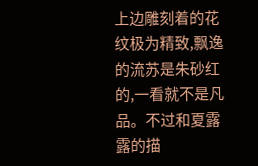上边雕刻着的花纹极为精致,飘逸的流苏是朱砂红的,一看就不是凡品。不过和夏露露的描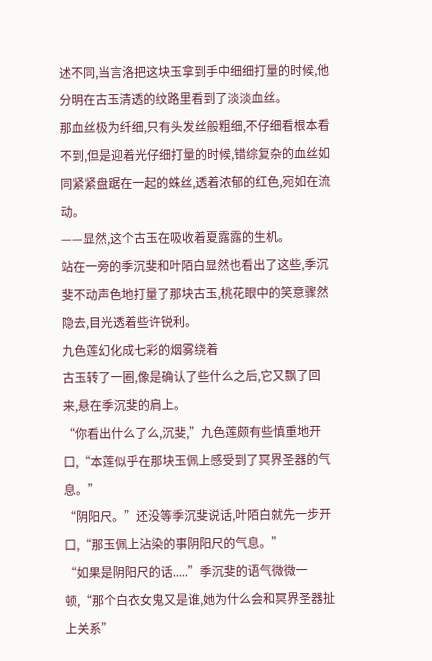述不同,当言洛把这块玉拿到手中细细打量的时候,他分明在古玉清透的纹路里看到了淡淡血丝。
那血丝极为纤细,只有头发丝般粗细,不仔细看根本看不到,但是迎着光仔细打量的时候,错综复杂的血丝如同紧紧盘踞在一起的蛛丝,透着浓郁的红色,宛如在流动。
——显然,这个古玉在吸收着夏露露的生机。
站在一旁的季沉斐和叶陌白显然也看出了这些,季沉斐不动声色地打量了那块古玉,桃花眼中的笑意骤然隐去,目光透着些许锐利。
九色莲幻化成七彩的烟雾绕着
古玉转了一圈,像是确认了些什么之后,它又飘了回来,悬在季沉斐的肩上。
“你看出什么了么,沉斐,”九色莲颇有些慎重地开口,“本莲似乎在那块玉佩上感受到了冥界圣器的气息。”
“阴阳尺。”还没等季沉斐说话,叶陌白就先一步开口,“那玉佩上沾染的事阴阳尺的气息。”
“如果是阴阳尺的话.....”季沉斐的语气微微一顿,“那个白衣女鬼又是谁,她为什么会和冥界圣器扯上关系”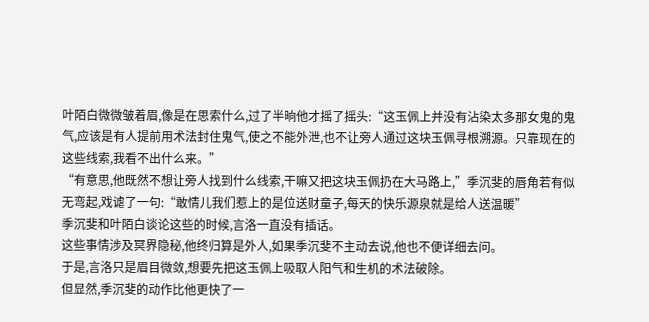叶陌白微微皱着眉,像是在思索什么,过了半晌他才摇了摇头:“这玉佩上并没有沾染太多那女鬼的鬼气,应该是有人提前用术法封住鬼气,使之不能外泄,也不让旁人通过这块玉佩寻根溯源。只靠现在的这些线索,我看不出什么来。”
“有意思,他既然不想让旁人找到什么线索,干嘛又把这块玉佩扔在大马路上,”季沉斐的唇角若有似无弯起,戏谑了一句:“敢情儿我们惹上的是位送财童子,每天的快乐源泉就是给人送温暖”
季沉斐和叶陌白谈论这些的时候,言洛一直没有插话。
这些事情涉及冥界隐秘,他终归算是外人,如果季沉斐不主动去说,他也不便详细去问。
于是,言洛只是眉目微敛,想要先把这玉佩上吸取人阳气和生机的术法破除。
但显然,季沉斐的动作比他更快了一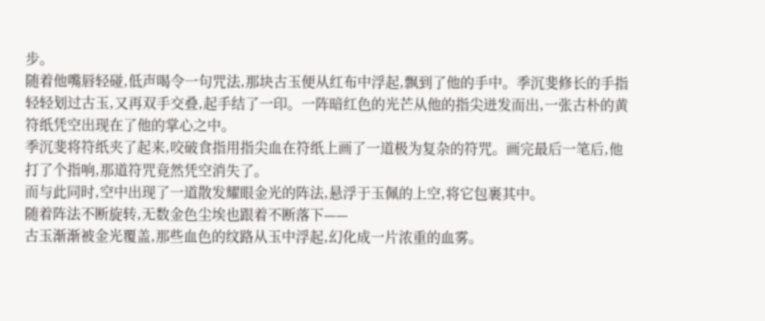步。
随着他嘴唇轻碰,低声喝令一句咒法,那块古玉便从红布中浮起,飘到了他的手中。季沉斐修长的手指轻轻划过古玉,又再双手交叠,起手结了一印。一阵暗红色的光芒从他的指尖迸发而出,一张古朴的黄符纸凭空出现在了他的掌心之中。
季沉斐将符纸夹了起来,咬破食指用指尖血在符纸上画了一道极为复杂的符咒。画完最后一笔后,他打了个指响,那道符咒竟然凭空消失了。
而与此同时,空中出现了一道散发耀眼金光的阵法,悬浮于玉佩的上空,将它包裹其中。
随着阵法不断旋转,无数金色尘埃也跟着不断落下——
古玉渐渐被金光覆盖,那些血色的纹路从玉中浮起,幻化成一片浓重的血雾。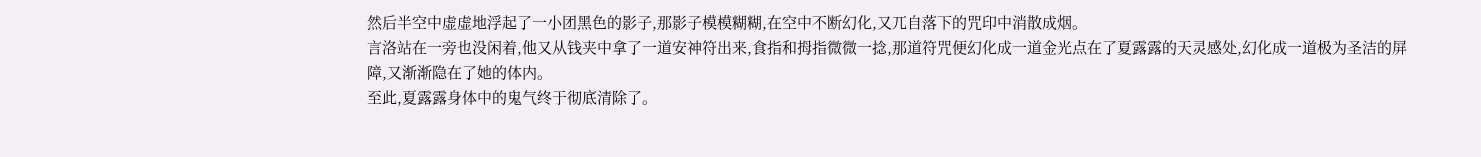然后半空中虚虚地浮起了一小团黑色的影子,那影子模模糊糊,在空中不断幻化,又兀自落下的咒印中消散成烟。
言洛站在一旁也没闲着,他又从钱夹中拿了一道安神符出来,食指和拇指微微一捻,那道符咒便幻化成一道金光点在了夏露露的天灵感处,幻化成一道极为圣洁的屏障,又渐渐隐在了她的体内。
至此,夏露露身体中的鬼气终于彻底清除了。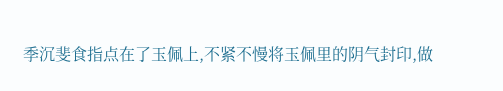季沉斐食指点在了玉佩上,不紧不慢将玉佩里的阴气封印,做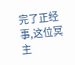完了正经事,这位冥主